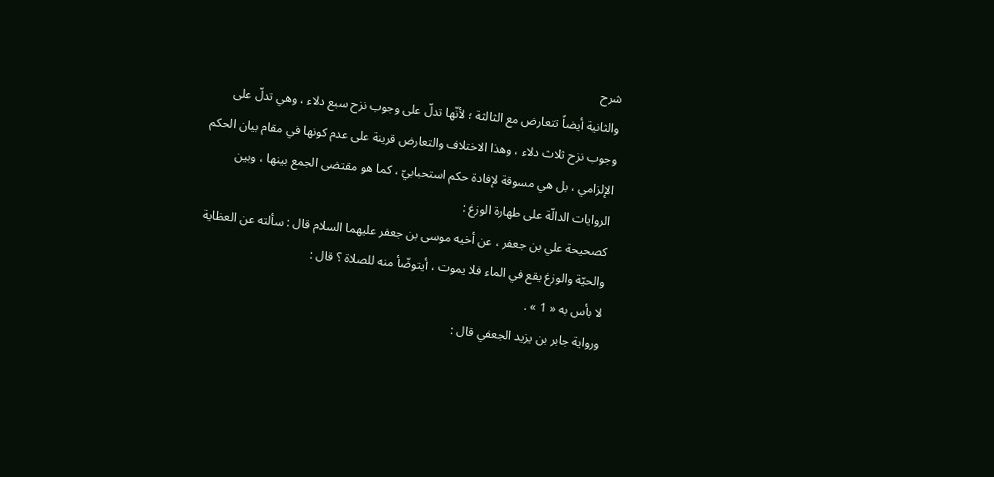شرح
والثانية أيضاً تتعارض مع الثالثة ؛ لأنّها تدلّ على وجوب نزح سبع دلاء ، وهي تدلّ على وجوب نزح ثلاث دلاء ، وهذا الاختلاف والتعارض قرينة على عدم كونها في مقام بيان الحكم الإلزامي ، بل هي مسوقة لإفادة حكم استحبابيّ ، كما هو مقتضى الجمع بينها ، وبين الروايات الدالّة على طهارة الوزغ :
كصحيحة علي بن جعفر ، عن أخيه موسى بن جعفر عليهما السلام قال : سألته عن العظاية والحيّة والوزغ يقع في الماء فلا يموت ، أيتوضّأ منه للصلاة ؟ قال :
لا بأس به « 1 » .
ورواية جابر بن يزيد الجعفي قال :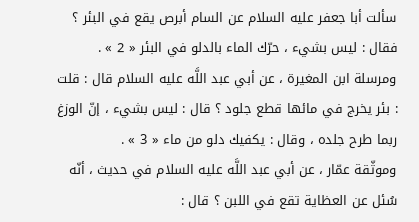سألت أبا جعفر عليه السلام عن السام أبرص يقع في البئر ؟ فقال : ليس بشيء ، حرّك الماء بالدلو في البئر « 2 » .
ومرسلة ابن المغيرة ، عن أبي عبد اللَّه عليه السلام قال : قلت : بئر يخرج في مائها قطع جلود ؟ قال : ليس بشيء ، إنّ الوزغ ربما طرح جلده ، وقال : يكفيك دلو من ماء « 3 » .
وموثّقة عمّار ، عن أبي عبد اللَّه عليه السلام في حديث ، أنّه سُئل عن العظاية تقع في اللبن ؟ قال :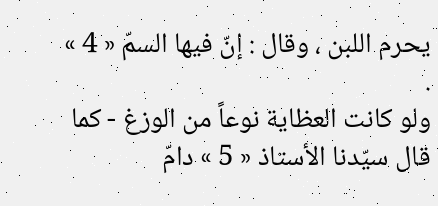يحرم اللبن ، وقال : إنّ فيها السمّ « 4 » .
ولو كانت العظاية نوعاً من الوزغ - كما قال سيّدنا الأستاذ « 5 » دامّ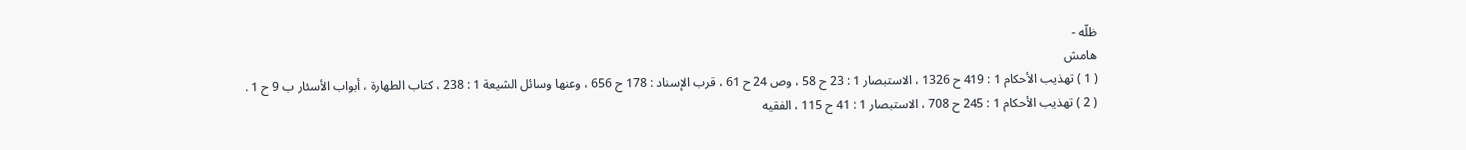ظلّه -
هامش
( 1 ) تهذيب الأحكام 1 : 419 ح 1326 ، الاستبصار 1 : 23 ح 58 ، وص 24 ح 61 ، قرب الإسناد : 178 ح 656 ، وعنها وسائل الشيعة 1 : 238 ، كتاب الطهارة ، أبواب الأسئار ب 9 ح 1 .
( 2 ) تهذيب الأحكام 1 : 245 ح 708 ، الاستبصار 1 : 41 ح 115 ، الفقيه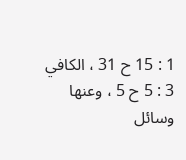1 : 15 ح 31 ، الكافي 3 : 5 ح 5 ، وعنها وسائل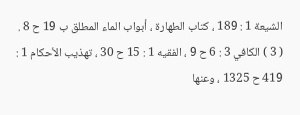الشيعة 1 : 189 ، كتاب الطهارة ، أبواب الماء المطلق ب 19 ح 8 .
( 3 ) الكافي 3 : 6 ح 9 ، الفقيه 1 : 15 ح 30 ، تهذيب الأحكام 1 : 419 ح 1325 ، وعنها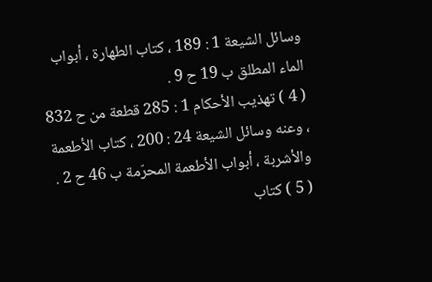وسائل الشيعة 1 : 189 ، كتاب الطهارة ، أبواب الماء المطلق ب 19 ح 9 .
( 4 ) تهذيب الأحكام 1 : 285 قطعة من ح 832 ، وعنه وسائل الشيعة 24 : 200 ، كتاب الأطعمة والأشربة ، أبواب الأطعمة المحرّمة ب 46 ح 2 .
( 5 ) كتاب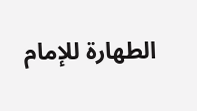الطهارة للإمام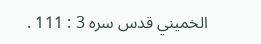الخميني قدس سره 3 : 111 .